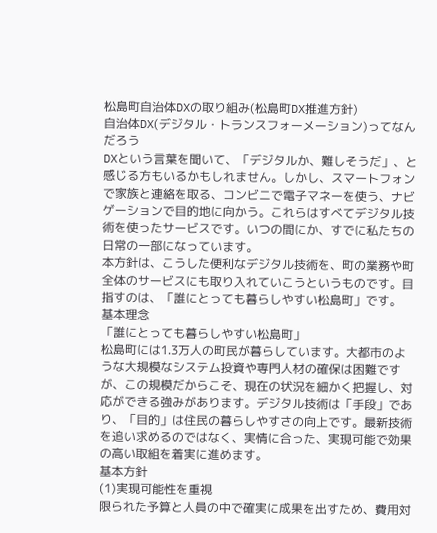松島町自治体DXの取り組み(松島町DX推進方針)
自治体DX(デジタル・トランスフォーメーション)ってなんだろう
DXという言葉を聞いて、「デジタルか、難しそうだ」、と感じる方もいるかもしれません。しかし、スマートフォンで家族と連絡を取る、コンビニで電子マネーを使う、ナビゲーションで目的地に向かう。これらはすべてデジタル技術を使ったサービスです。いつの間にか、すでに私たちの日常の一部になっています。
本方針は、こうした便利なデジタル技術を、町の業務や町全体のサービスにも取り入れていこうというものです。目指すのは、「誰にとっても暮らしやすい松島町」です。
基本理念
「誰にとっても暮らしやすい松島町」
松島町には1.3万人の町民が暮らしています。大都市のような大規模なシステム投資や専門人材の確保は困難ですが、この規模だからこそ、現在の状況を細かく把握し、対応ができる強みがあります。デジタル技術は「手段」であり、「目的」は住民の暮らしやすさの向上です。最新技術を追い求めるのではなく、実情に合った、実現可能で効果の高い取組を着実に進めます。
基本方針
(1)実現可能性を重視
限られた予算と人員の中で確実に成果を出すため、費用対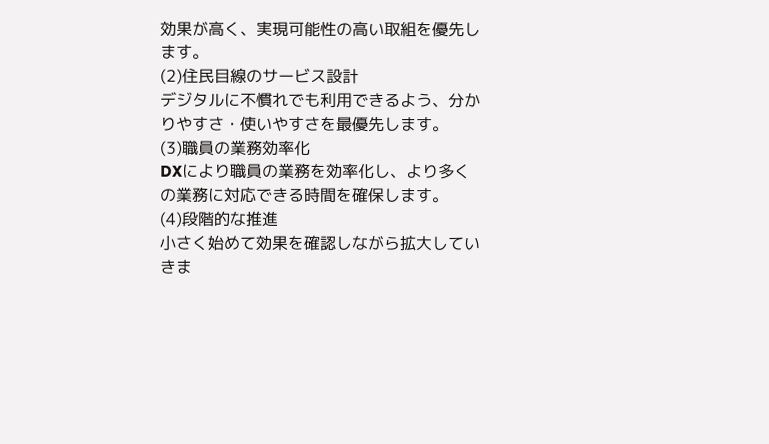効果が高く、実現可能性の高い取組を優先します。
(2)住民目線のサービス設計
デジタルに不慣れでも利用できるよう、分かりやすさ・使いやすさを最優先します。
(3)職員の業務効率化
DXにより職員の業務を効率化し、より多くの業務に対応できる時間を確保します。
(4)段階的な推進
小さく始めて効果を確認しながら拡大していきま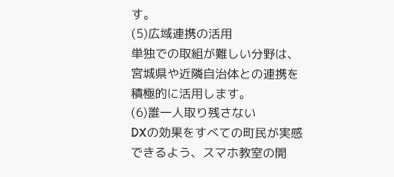す。
(5)広域連携の活用
単独での取組が難しい分野は、宮城県や近隣自治体との連携を積極的に活用します。
(6)誰一人取り残さない
DXの効果をすべての町民が実感できるよう、スマホ教室の開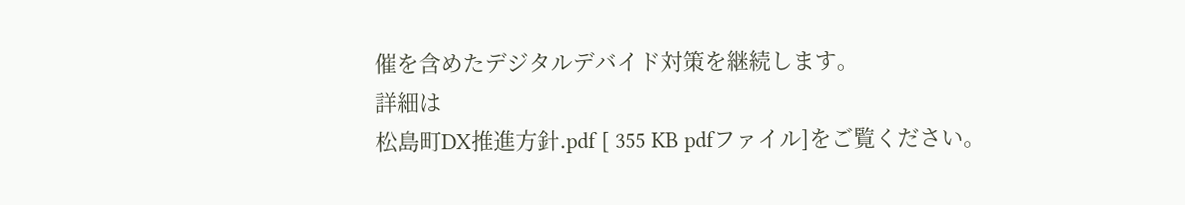催を含めたデジタルデバイド対策を継続します。
詳細は
松島町DX推進方針.pdf [ 355 KB pdfファイル]をご覧ください。